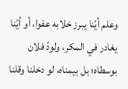وعلم أيّنا يبرز خلابه عفوا، أو أيّنا يغادر في المكر، ولودّ فلان بوسطاه؛ بل بيمناه، لو دخلنا وقلنا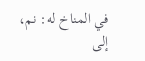في المناخ له: نم، إلى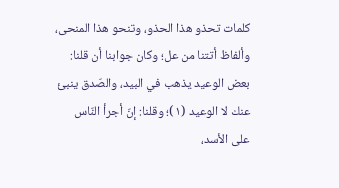كلمات تحذو هذا الحذو، وتنحو هذا المنحى، وألفاظ أتتنا من عل؛ وكان جوابنا أن قلنا: بعض الوعيد يذهب في البيد، والصّدق ينبئ عنك لا الوعيد (١)؛ وقلنا: إنّ أجرأ النّاس على الأسد،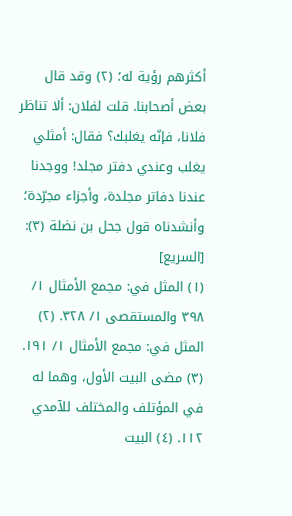أكثرهم رؤية له؛ (٢) وقد قال بعض أصحابنا. قلت لفلان: ألا تناظر فلانا، فإنّه يغلبك؟ فقال: أمثلي يغلب وعندي دفتر مجلد! ووجدنا عندنا دفاتر مجلدة، وأجزاء مجرّدة؛ وأنشدناه قول جحل بن نضلة (٣): [السريع]
(١) المثل في: مجمع الأمثال ١/ ٣٩٨ والمستقصى ١/ ٣٢٨. (٢) المثل في: مجمع الأمثال ١/ ١٩١. (٣) مضى البيت الأول، وهما له في المؤتلف والمختلف للآمدي ١١٢. (٤) البيت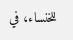للخنساء، في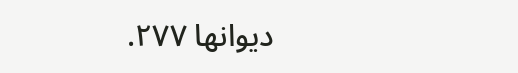ديوانها ٢٧٧.